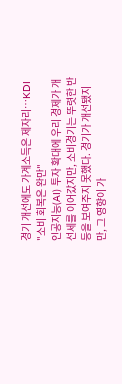경기 개선에도 가계소득은 제자리…KDI "소비 회복은 완만"
인공지능(AI) 투자 확대에 우리 경제가 개선세를 이어갔지만, 소비경기는 뚜렷한 반등을 보여주지 못했다. 경기가 개선됐지만, 그 영향이 가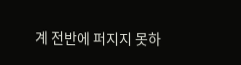계 전반에 퍼지지 못하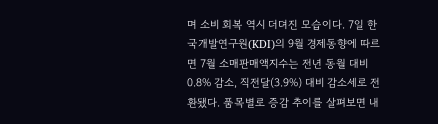며 소비 회복 역시 더뎌진 모습이다. 7일 한국개발연구원(KDI)의 9월 경제동향에 따르면 7월 소매판매액지수는 전년 동월 대비 0.8% 감소, 직전달(3.9%) 대비 감소세로 전환됐다. 품목별로 증감 추이를 살펴보면 내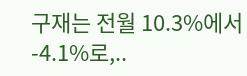구재는 전월 10.3%에서 -4.1%로,..